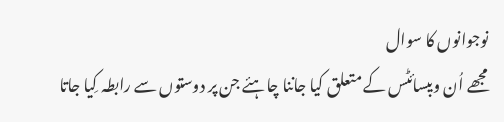نوجوانوں کا سوال
مجھے اُن ویبسائٹس کے متعلق کیا جاننا چاہئے جن پر دوستوں سے رابطہ کِیا جاتا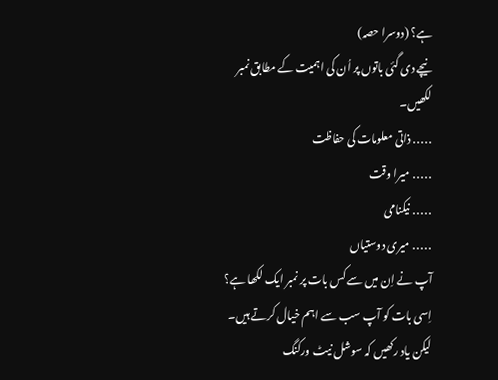ہے؟ (دوسرا حصہ)
نیچے دی گئی باتوں پر اُن کی اہمیت کے مطابق نمبر لکھیں۔
․․․․․ ذاتی معلومات کی حفاظت
․․․․․ میرا وقت
․․․․․ نیکنامی
․․․․․ میری دوستیاں
آپ نے اِن میں سے کس بات پر نمبر ایک لکھا ہے؟ اِسی بات کو آپ سب سے اہم خیال کرتے ہیں۔ لیکن یاد رکھیں کہ سوشل نیٹ ورکنگ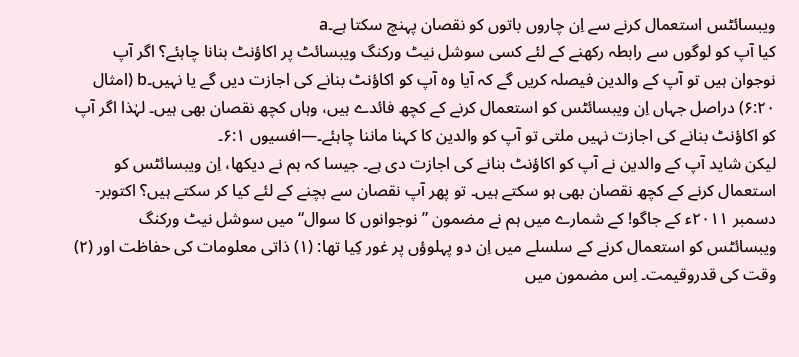ویبسائٹس استعمال کرنے سے اِن چاروں باتوں کو نقصان پہنچ سکتا ہے۔a
کیا آپ کو لوگوں سے رابطہ رکھنے کے لئے کسی سوشل نیٹ ورکنگ ویبسائٹ پر اکاؤنٹ بنانا چاہئے؟ اگر آپ نوجوان ہیں تو آپ کے والدین فیصلہ کریں گے کہ آیا وہ آپ کو اکاؤنٹ بنانے کی اجازت دیں گے یا نہیں۔b (امثال ۶:۲۰) دراصل جہاں اِن ویبسائٹس کو استعمال کرنے کے کچھ فائدے ہیں، وہاں کچھ نقصان بھی ہیں۔ لہٰذا اگر آپ کو اکاؤنٹ بنانے کی اجازت نہیں ملتی تو آپ کو والدین کا کہنا ماننا چاہئے۔—افسیوں ۶:۱۔
لیکن شاید آپ کے والدین نے آپ کو اکاؤنٹ بنانے کی اجازت دی ہے۔ جیسا کہ ہم نے دیکھا، اِن ویبسائٹس کو استعمال کرنے کے کچھ نقصان بھی ہو سکتے ہیں۔ تو پھر آپ نقصان سے بچنے کے لئے کیا کر سکتے ہیں؟ اکتوبر-دسمبر ۲۰۱۱ء کے جاگو! کے شمارے میں ہم نے مضمون ”نوجوانوں کا سوال“ میں سوشل نیٹ ورکنگ ویبسائٹس کو استعمال کرنے کے سلسلے میں اِن دو پہلوؤں پر غور کِیا تھا: (۱) ذاتی معلومات کی حفاظت اور (۲) وقت کی قدروقیمت۔ اِس مضمون میں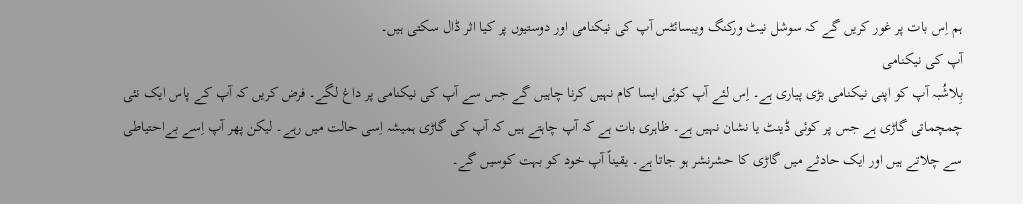ہم اِس بات پر غور کریں گے کہ سوشل نیٹ ورکنگ ویبسائٹس آپ کی نیکنامی اور دوستیوں پر کیا اثر ڈال سکتی ہیں۔
آپ کی نیکنامی
بِلاشُبہ آپ کو اپنی نیکنامی بڑی پیاری ہے۔ اِس لئے آپ کوئی ایسا کام نہیں کرنا چاہیں گے جس سے آپ کی نیکنامی پر داغ لگے۔ فرض کریں کہ آپ کے پاس ایک نئی چمچماتی گاڑی ہے جس پر کوئی ڈینٹ یا نشان نہیں ہے۔ ظاہری بات ہے کہ آپ چاہتے ہیں کہ آپ کی گاڑی ہمیشہ اِسی حالت میں رہے۔ لیکن پھر آپ اِسے بےاحتیاطی سے چلاتے ہیں اور ایک حادثے میں گاڑی کا حشرنشر ہو جاتا ہے۔ یقیناً آپ خود کو بہت کوسیں گے۔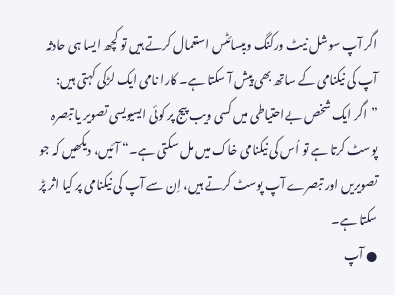اگر آپ سوشل نیٹ ورکنگ ویبسائٹس استعمال کرتے ہیں تو کچھ ایسا ہی حادثہ آپ کی نیکنامی کے ساتھ بھی پیش آ سکتا ہے۔ کارا نامی ایک لڑکی کہتی ہیں: ”اگر ایک شخص بےاحتیاطی میں کسی ویب پیج پر کوئی ایسیویسی تصویر یا تبصرہ پوسٹ کرتا ہے تو اُس کی نیکنامی خاک میں مل سکتی ہے۔“ آئیں، دیکھیں کہ جو تصویریں اور تبصرے آپ پوسٹ کرتے ہیں، اِن سے آپ کی نیکنامی پر کیا اثر پڑ سکتا ہے۔
● آپ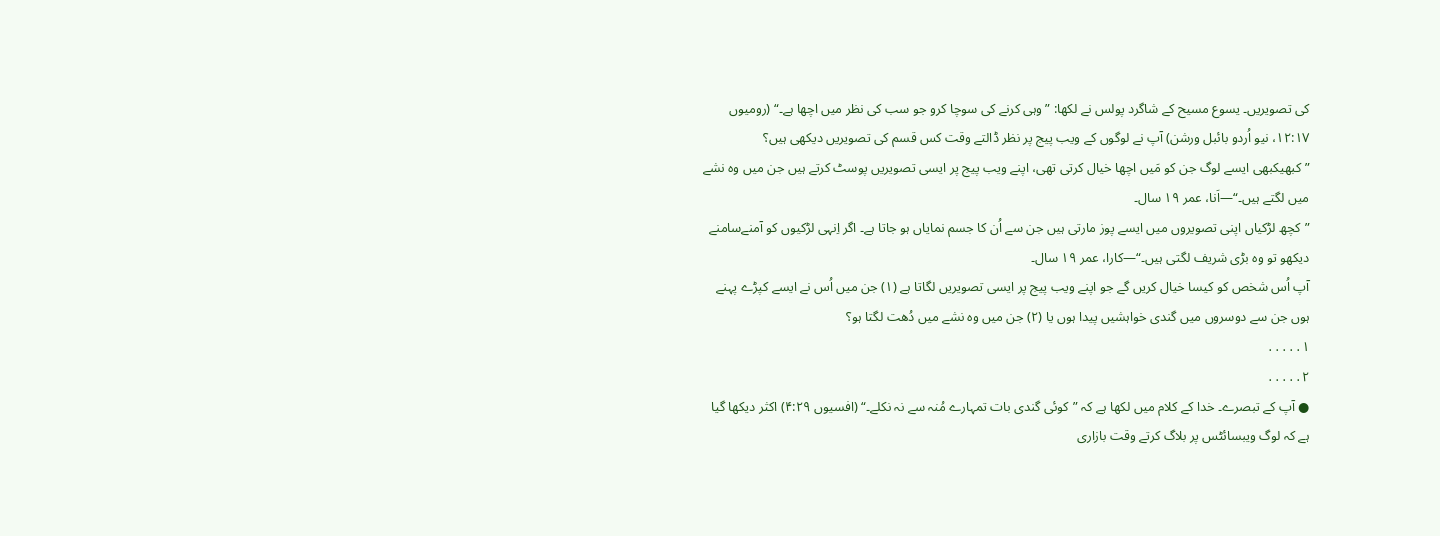کی تصویریں۔ یسوع مسیح کے شاگرد پولس نے لکھا: ”وہی کرنے کی سوچا کرو جو سب کی نظر میں اچھا ہے۔“ (رومیوں ۱۲:۱۷، نیو اُردو بائبل ورشن) آپ نے لوگوں کے ویب پیج پر نظر ڈالتے وقت کس قسم کی تصویریں دیکھی ہیں؟
”کبھیکبھی ایسے لوگ جن کو مَیں اچھا خیال کرتی تھی، اپنے ویب پیج پر ایسی تصویریں پوسٹ کرتے ہیں جن میں وہ نشے میں لگتے ہیں۔“—اَنا، عمر ۱۹ سال۔
”کچھ لڑکیاں اپنی تصویروں میں ایسے پوز مارتی ہیں جن سے اُن کا جسم نمایاں ہو جاتا ہے۔ اگر اِنہی لڑکیوں کو آمنےسامنے دیکھو تو وہ بڑی شریف لگتی ہیں۔“—کارا، عمر ۱۹ سال۔
آپ اُس شخص کو کیسا خیال کریں گے جو اپنے ویب پیج پر ایسی تصویریں لگاتا ہے (۱) جن میں اُس نے ایسے کپڑے پہنے ہوں جن سے دوسروں میں گندی خواہشیں پیدا ہوں یا (۲) جن میں وہ نشے میں دُھت لگتا ہو؟
۱․․․․․
۲․․․․․
● آپ کے تبصرے۔ خدا کے کلام میں لکھا ہے کہ ”کوئی گندی بات تمہارے مُنہ سے نہ نکلے۔“ (افسیوں ۴:۲۹) اکثر دیکھا گیا ہے کہ لوگ ویبسائٹس پر بلاگ کرتے وقت بازاری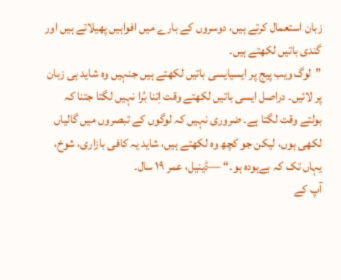زبان استعمال کرتے ہیں، دوسروں کے بارے میں افواہیں پھیلاتے ہیں اور گندی باتیں لکھتے ہیں۔
”لوگ ویب پیج پر ایسیایسی باتیں لکھتے ہیں جنہیں وہ شاید ہی زبان پر لائیں۔ دراصل ایسی باتیں لکھتے وقت اِتنا بُرا نہیں لگتا جتنا کہ بولتے وقت لگتا ہے۔ ضروری نہیں کہ لوگوں کے تبصروں میں گالیاں لکھی ہوں، لیکن جو کچھ وہ لکھتے ہیں، شاید یہ کافی بازاری، شوخ، یہاں تک کہ بےہودہ ہو۔“ —ڈینیل، عمر ۱۹ سال۔
آپ کے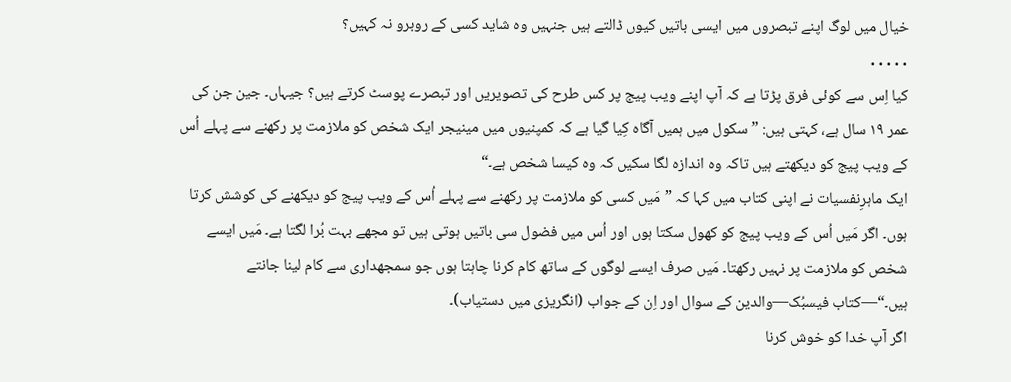خیال میں لوگ اپنے تبصروں میں ایسی باتیں کیوں ڈالتے ہیں جنہیں وہ شاید کسی کے روبرو نہ کہیں؟
․․․․․
کیا اِس سے کوئی فرق پڑتا ہے کہ آپ اپنے ویب پیج پر کس طرح کی تصویریں اور تبصرے پوسٹ کرتے ہیں؟ جیہاں۔ جین جن کی عمر ۱۹ سال ہے، کہتی ہیں: ”سکول میں ہمیں آگاہ کِیا گیا ہے کہ کمپنیوں میں مینیجر ایک شخص کو ملازمت پر رکھنے سے پہلے اُس کے ویب پیج کو دیکھتے ہیں تاکہ وہ اندازہ لگا سکیں کہ وہ کیسا شخص ہے۔“
ایک ماہرِنفسیات نے اپنی کتاب میں کہا کہ ”مَیں کسی کو ملازمت پر رکھنے سے پہلے اُس کے ویب پیج کو دیکھنے کی کوشش کرتا ہوں۔ اگر مَیں اُس کے ویب پیج کو کھول سکتا ہوں اور اُس میں فضول سی باتیں ہوتی ہیں تو مجھے بہت بُرا لگتا ہے۔ مَیں ایسے شخص کو ملازمت پر نہیں رکھتا۔ مَیں صرف ایسے لوگوں کے ساتھ کام کرنا چاہتا ہوں جو سمجھداری سے کام لینا جانتے ہیں۔“—کتاب فیسبُک—والدین کے سوال اور اِن کے جواب (انگریزی میں دستیاب)۔
اگر آپ خدا کو خوش کرنا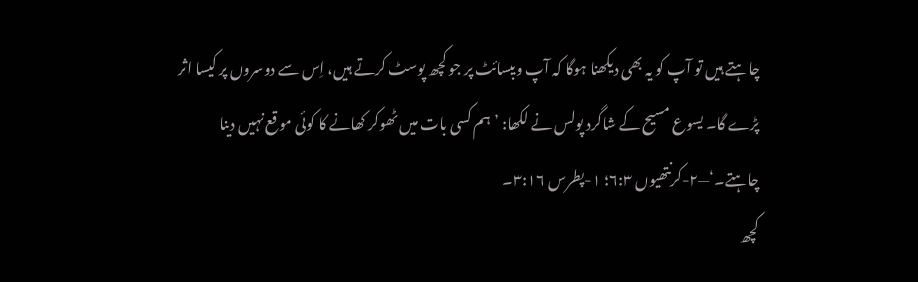چاہتے ہیں تو آپ کو یہ بھی دیکھنا ہوگا کہ آپ ویبسائٹ پر جو کچھ پوسٹ کرتے ہیں، اِس سے دوسروں پر کیسا اثر پڑے گا۔ یسوع مسیح کے شاگرد پولس نے لکھا: ’ہم کسی بات میں ٹھوکر کھانے کا کوئی موقع نہیں دینا چاہتے۔‘—۲-کرنتھیوں ۶:۳؛ ۱-پطرس ۳:۱۶۔
کچھ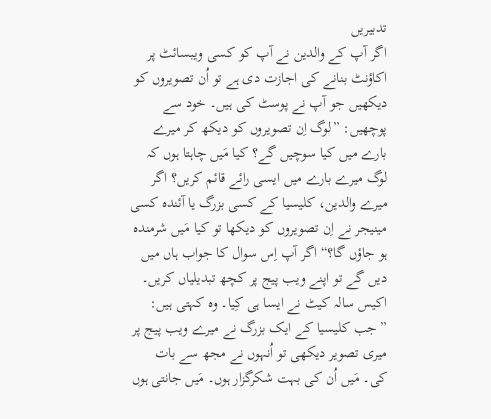تدبیریں
اگر آپ کے والدین نے آپ کو کسی ویبسائٹ پر اکاؤنٹ بنانے کی اجازت دی ہے تو اُن تصویروں کو دیکھیں جو آپ نے پوسٹ کی ہیں۔ خود سے پوچھیں: ”لوگ اِن تصویروں کو دیکھ کر میرے بارے میں کیا سوچیں گے؟ کیا مَیں چاہتا ہوں کہ لوگ میرے بارے میں ایسی رائے قائم کریں؟ اگر میرے والدین، کلیسیا کے کسی بزرگ یا آئندہ کسی مینیجر نے اِن تصویروں کو دیکھا تو کیا مَیں شرمندہ ہو جاؤں گا؟“ اگر آپ اِس سوال کا جواب ہاں میں دیں گے تو اپنے ویب پیج پر کچھ تبدیلیاں کریں۔ اکیس سالہ کیٹ نے ایسا ہی کِیا۔ وہ کہتی ہیں: ”جب کلیسیا کے ایک بزرگ نے میرے ویب پیج پر میری تصویر دیکھی تو اُنہوں نے مجھ سے بات کی۔ مَیں اُن کی بہت شکرگزار ہوں۔ مَیں جانتی ہوں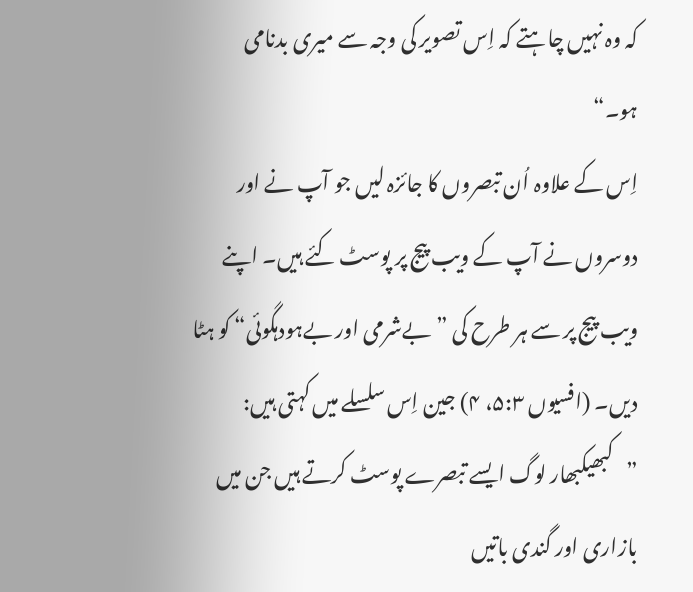کہ وہ نہیں چاہتے کہ اِس تصویر کی وجہ سے میری بدنامی ہو۔“
اِس کے علاوہ اُن تبصروں کا جائزہ لیں جو آپ نے اور دوسروں نے آپ کے ویب پیج پر پوسٹ کئے ہیں۔ اپنے ویب پیج پر سے ہر طرح کی ”بےشرمی اور بےہودہگوئی“ کو ہٹا دیں۔ (افسیوں ۵:۳، ۴) جین اِس سلسلے میں کہتی ہیں: ”کبھیکبھار لوگ ایسے تبصرے پوسٹ کرتے ہیں جن میں بازاری اور گندی باتیں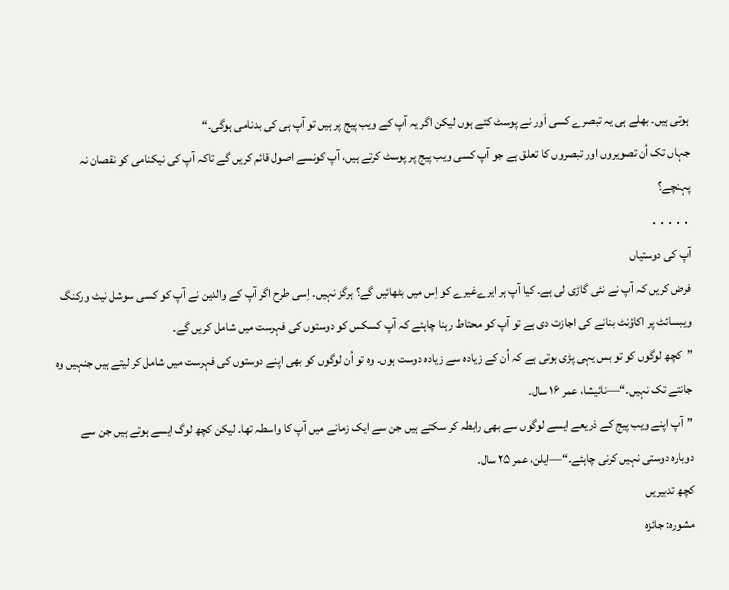ہوتی ہیں۔ بھلے ہی یہ تبصرے کسی اَور نے پوسٹ کئے ہوں لیکن اگر یہ آپ کے ویب پیج پر ہیں تو آپ ہی کی بدنامی ہوگی۔“
جہاں تک اُن تصویروں اور تبصروں کا تعلق ہے جو آپ کسی ویب پیج پر پوسٹ کرتے ہیں، آپ کونسے اصول قائم کریں گے تاکہ آپ کی نیکنامی کو نقصان نہ پہنچے؟
․․․․․
آپ کی دوستیاں
فرض کریں کہ آپ نے نئی گاڑی لی ہے۔ کیا آپ ہر ایرےغیرے کو اِس میں بٹھائیں گے؟ ہرگز نہیں۔ اِسی طرح اگر آپ کے والدین نے آپ کو کسی سوشل نیٹ ورکنگ ویبسائٹ پر اکاؤنٹ بنانے کی اجازت دی ہے تو آپ کو محتاط رہنا چاہئے کہ آپ کسکس کو دوستوں کی فہرست میں شامل کریں گے۔
”کچھ لوگوں کو تو بس یہی پڑی ہوتی ہے کہ اُن کے زیادہ سے زیادہ دوست ہوں۔ وہ تو اُن لوگوں کو بھی اپنے دوستوں کی فہرست میں شامل کر لیتے ہیں جنہیں وہ جانتے تک نہیں۔“—نائیشا، عمر ۱۶ سال۔
”آپ اپنے ویب پیج کے ذریعے ایسے لوگوں سے بھی رابطہ کر سکتے ہیں جن سے ایک زمانے میں آپ کا واسطہ تھا۔ لیکن کچھ لوگ ایسے ہوتے ہیں جن سے دوبارہ دوستی نہیں کرنی چاہئے۔“—ایلن، عمر ۲۵ سال۔
کچھ تدبیریں
مشورہ: جائزہ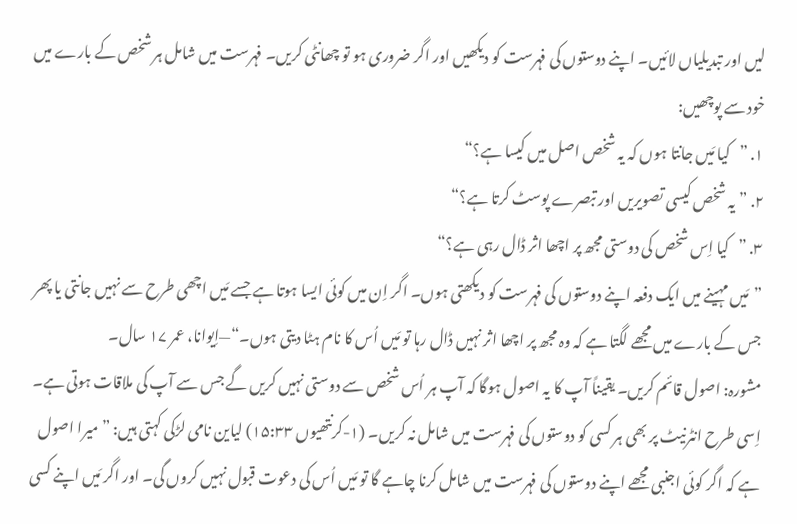لیں اور تبدیلیاں لائیں۔ اپنے دوستوں کی فہرست کو دیکھیں اور اگر ضروری ہو تو چھانٹی کریں۔ فہرست میں شامل ہر شخص کے بارے میں خود سے پوچھیں:
۱. ”کیا مَیں جانتا ہوں کہ یہ شخص اصل میں کیسا ہے؟“
۲. ”یہ شخص کیسی تصویریں اور تبصرے پوسٹ کرتا ہے؟“
۳. ”کیا اِس شخص کی دوستی مجھ پر اچھا اثر ڈال رہی ہے؟“
”مَیں مہینے میں ایک دفعہ اپنے دوستوں کی فہرست کو دیکھتی ہوں۔ اگر اِن میں کوئی ایسا ہوتا ہے جسے مَیں اچھی طرح سے نہیں جانتی یا پھر جس کے بارے میں مجھے لگتا ہے کہ وہ مجھ پر اچھا اثر نہیں ڈال رہا تو مَیں اُس کا نام ہٹا دیتی ہوں۔“—اِیوانا، عمر ۱۷ سال۔
مشورہ: اصول قائم کریں۔ یقیناً آپ کا یہ اصول ہوگا کہ آپ ہر اُس شخص سے دوستی نہیں کریں گے جس سے آپ کی ملاقات ہوتی ہے۔ اِسی طرح انٹرنیٹ پر بھی ہر کسی کو دوستوں کی فہرست میں شامل نہ کریں۔ (۱-کرنتھیوں ۱۵:۳۳) لیاین نامی لڑکی کہتی ہیں: ”میرا اصول ہے کہ اگر کوئی اجنبی مجھے اپنے دوستوں کی فہرست میں شامل کرنا چاہے گا تو مَیں اُس کی دعوت قبول نہیں کروں گی۔ اور اگر مَیں اپنے کسی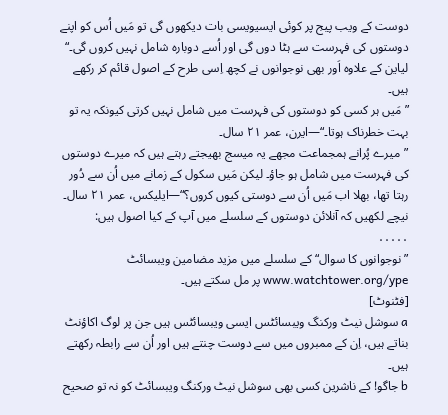دوست کے ویب پیج پر کوئی ایسیویسی بات دیکھوں گی تو مَیں اُس کو اپنے دوستوں کی فہرست سے ہٹا دوں گی اور اُسے دوبارہ شامل نہیں کروں گی۔“ لیاین کے علاوہ اَور بھی نوجوانوں نے کچھ اِسی طرح کے اصول قائم کر رکھے ہیں۔
”مَیں ہر کسی کو دوستوں کی فہرست میں شامل نہیں کرتی کیونکہ یہ تو بہت خطرناک ہوتا۔“—ایرن، عمر ۲۱ سال۔
”میرے پُرانے ہمجماعت مجھے یہ میسج بھیجتے رہتے ہیں کہ میرے دوستوں کی فہرست میں شامل ہو جاؤ۔ لیکن مَیں سکول کے زمانے میں اُن سے دُور رہتا تھا، بھلا اب مَیں اُن سے دوستی کیوں کروں؟“—ایلیکس، عمر ۲۱ سال۔
نیچے لکھیں کہ آنلائن دوستوں کے سلسلے میں آپ کے کیا اصول ہیں:
․․․․․
”نوجوانوں کا سوال“ کے سلسلے میں مزید مضامین ویبسائٹ www.watchtower.org/ype پر مل سکتے ہیں۔
[فٹنوٹ]
a سوشل نیٹ ورکنگ ویبسائٹس ایسی ویبسائٹس ہیں جن پر لوگ اکاؤنٹ بناتے ہیں، اِن کے ممبروں میں سے دوست چنتے ہیں اور اُن سے رابطہ رکھتے ہیں۔
b جاگو! کے ناشرین کسی بھی سوشل نیٹ ورکنگ ویبسائٹ کو نہ تو صحیح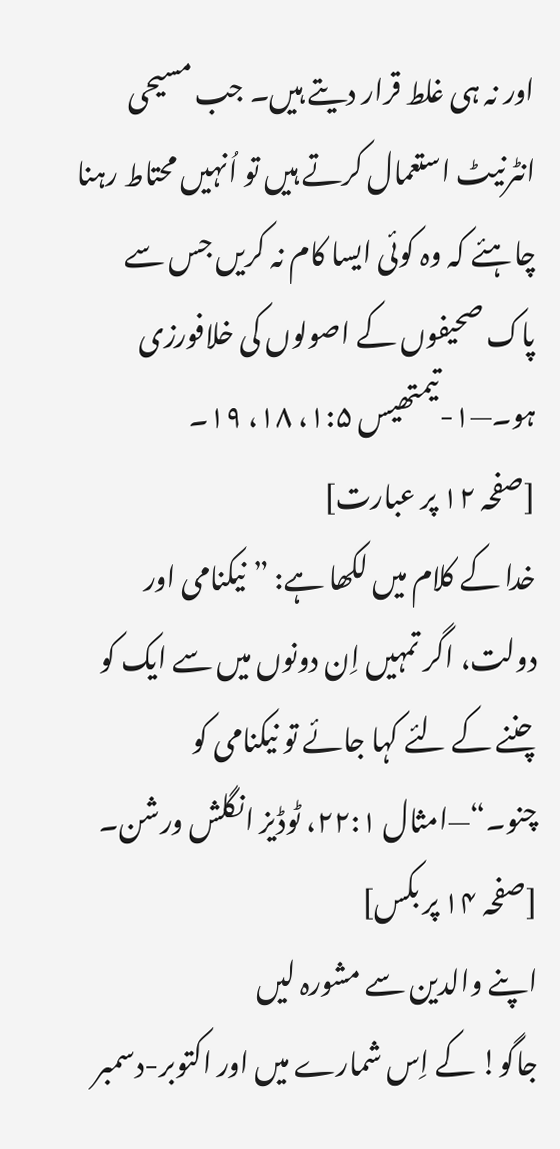اور نہ ہی غلط قرار دیتے ہیں۔ جب مسیحی انٹرنیٹ استعمال کرتے ہیں تو اُنہیں محتاط رہنا چاہئے کہ وہ کوئی ایسا کام نہ کریں جس سے پاک صحیفوں کے اصولوں کی خلافورزی ہو۔—۱-تیمتھیس ۱:۵، ۱۸، ۱۹۔
[صفحہ ۱۲ پر عبارت]
خدا کے کلام میں لکھا ہے: ”نیکنامی اور دولت، اگر تمہیں اِن دونوں میں سے ایک کو چننے کے لئے کہا جائے تو نیکنامی کو چنو۔“—امثال ۲۲:۱، ٹوڈیز انگلش ورشن۔
[صفحہ ۱۴ پر بکس]
اپنے والدین سے مشورہ لیں
جاگو! کے اِس شمارے میں اور اکتوبر-دسمبر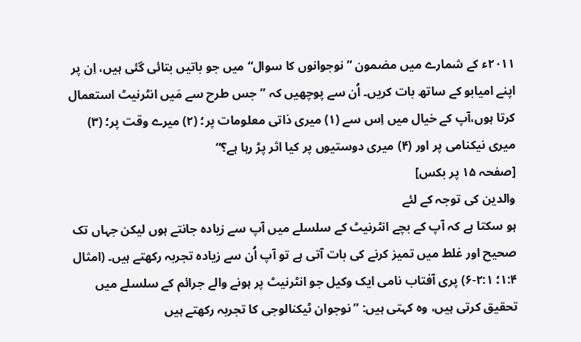۲۰۱۱ء کے شمارے میں مضمون ”نوجوانوں کا سوال“ میں جو باتیں بتائی گئی ہیں، اِن پر اپنے امیابو کے ساتھ بات کریں۔ اُن سے پوچھیں کہ ”جس طرح سے مَیں انٹرنیٹ استعمال کرتا ہوں،آپ کے خیال میں اِس سے (۱) میری ذاتی معلومات پر؛ (۲) میرے وقت پر؛ (۳) میری نیکنامی پر اور (۴) میری دوستیوں پر کیا اثر پڑ رہا ہے؟“
[صفحہ ۱۵ پر بکس]
والدین کی توجہ کے لئے
ہو سکتا ہے کہ آپ کے بچے انٹرنیٹ کے سلسلے میں آپ سے زیادہ جانتے ہوں لیکن جہاں تک صحیح اور غلط میں تمیز کرنے کی بات آتی ہے تو آپ اُن سے زیادہ تجربہ رکھتے ہیں۔ (امثال ۱:۴؛ ۲:۱-۶) پری آفتاب نامی ایک وکیل جو انٹرنیٹ پر ہونے والے جرائم کے سلسلے میں تحقیق کرتی ہیں، وہ کہتی ہیں: ”نوجوان ٹیکنالوجی کا تجربہ رکھتے ہیں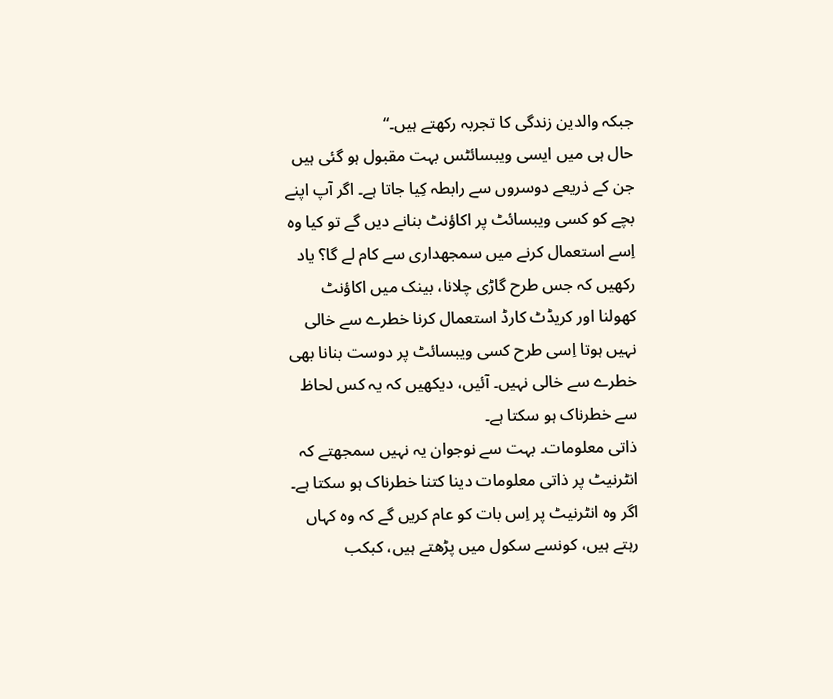جبکہ والدین زندگی کا تجربہ رکھتے ہیں۔“
حال ہی میں ایسی ویبسائٹس بہت مقبول ہو گئی ہیں جن کے ذریعے دوسروں سے رابطہ کِیا جاتا ہے۔ اگر آپ اپنے بچے کو کسی ویبسائٹ پر اکاؤنٹ بنانے دیں گے تو کیا وہ اِسے استعمال کرنے میں سمجھداری سے کام لے گا؟ یاد رکھیں کہ جس طرح گاڑی چلانا، بینک میں اکاؤنٹ کھولنا اور کریڈٹ کارڈ استعمال کرنا خطرے سے خالی نہیں ہوتا اِسی طرح کسی ویبسائٹ پر دوست بنانا بھی خطرے سے خالی نہیں۔ آئیں، دیکھیں کہ یہ کس لحاظ سے خطرناک ہو سکتا ہے۔
ذاتی معلومات۔ بہت سے نوجوان یہ نہیں سمجھتے کہ انٹرنیٹ پر ذاتی معلومات دینا کتنا خطرناک ہو سکتا ہے۔ اگر وہ انٹرنیٹ پر اِس بات کو عام کریں گے کہ وہ کہاں رہتے ہیں، کونسے سکول میں پڑھتے ہیں، کبکب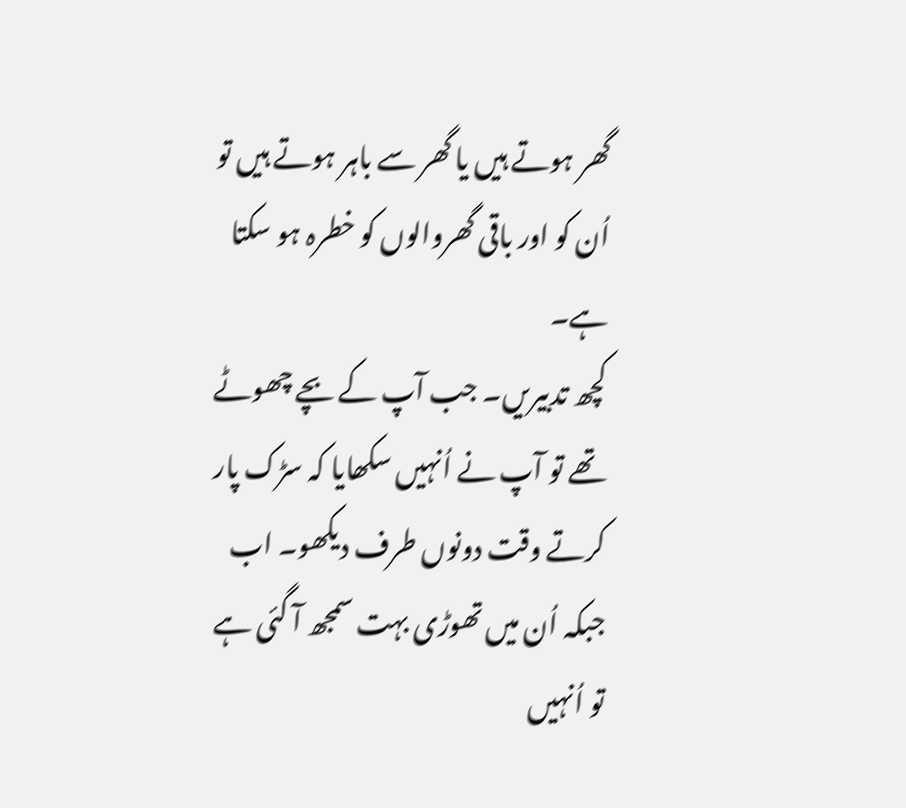گھر ہوتے ہیں یا گھر سے باہر ہوتے ہیں تو اُن کو اور باقی گھروالوں کو خطرہ ہو سکتا ہے۔
کچھ تدبیریں۔ جب آپ کے بچے چھوٹے تھے تو آپ نے اُنہیں سکھایا کہ سڑک پار کرتے وقت دونوں طرف دیکھو۔ اب جبکہ اُن میں تھوڑی بہت سمجھ آ گئی ہے تو اُنہیں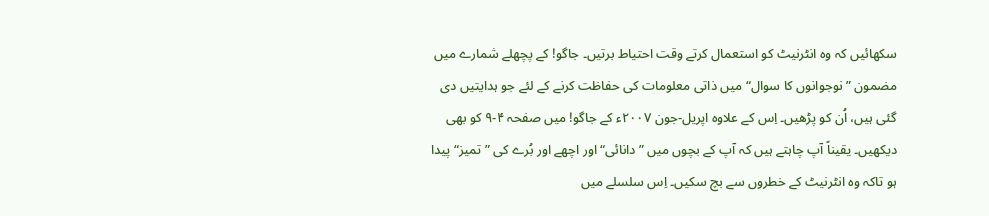سکھائیں کہ وہ انٹرنیٹ کو استعمال کرتے وقت احتیاط برتیں۔ جاگو! کے پچھلے شمارے میں مضمون ”نوجوانوں کا سوال“ میں ذاتی معلومات کی حفاظت کرنے کے لئے جو ہدایتیں دی گئی ہیں، اُن کو پڑھیں۔ اِس کے علاوہ اپریل-جون ۲۰۰۷ء کے جاگو! میں صفحہ ۴-۹ کو بھی دیکھیں۔ یقیناً آپ چاہتے ہیں کہ آپ کے بچوں میں ”دانائی“ اور اچھے اور بُرے کی ”تمیز“ پیدا ہو تاکہ وہ انٹرنیٹ کے خطروں سے بچ سکیں۔ اِس سلسلے میں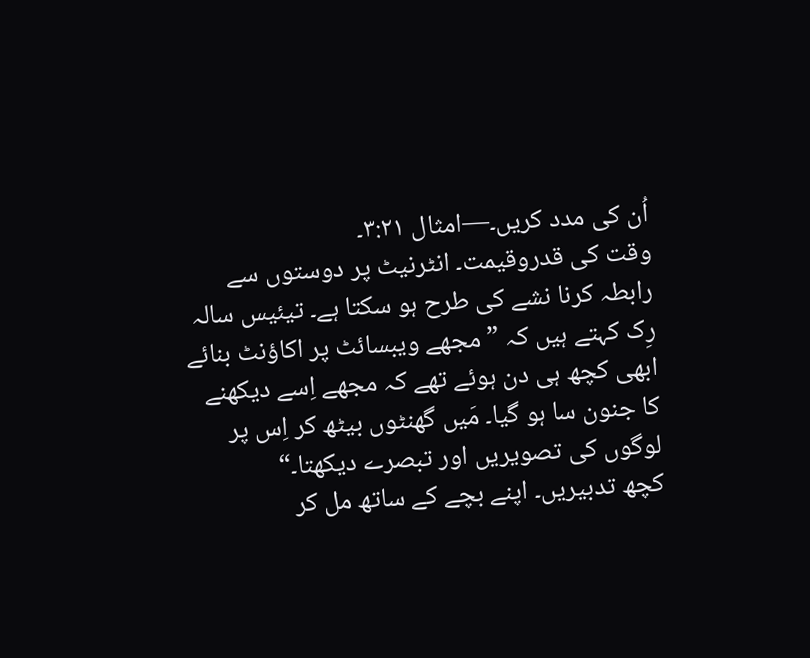اُن کی مدد کریں۔—امثال ۳:۲۱۔
وقت کی قدروقیمت۔ انٹرنیٹ پر دوستوں سے رابطہ کرنا نشے کی طرح ہو سکتا ہے۔ تیئیس سالہ رِک کہتے ہیں کہ ”مجھے ویبسائٹ پر اکاؤنٹ بنائے ابھی کچھ ہی دن ہوئے تھے کہ مجھے اِسے دیکھنے کا جنون سا ہو گیا۔ مَیں گھنٹوں بیٹھ کر اِس پر لوگوں کی تصویریں اور تبصرے دیکھتا۔“
کچھ تدبیریں۔ اپنے بچے کے ساتھ مل کر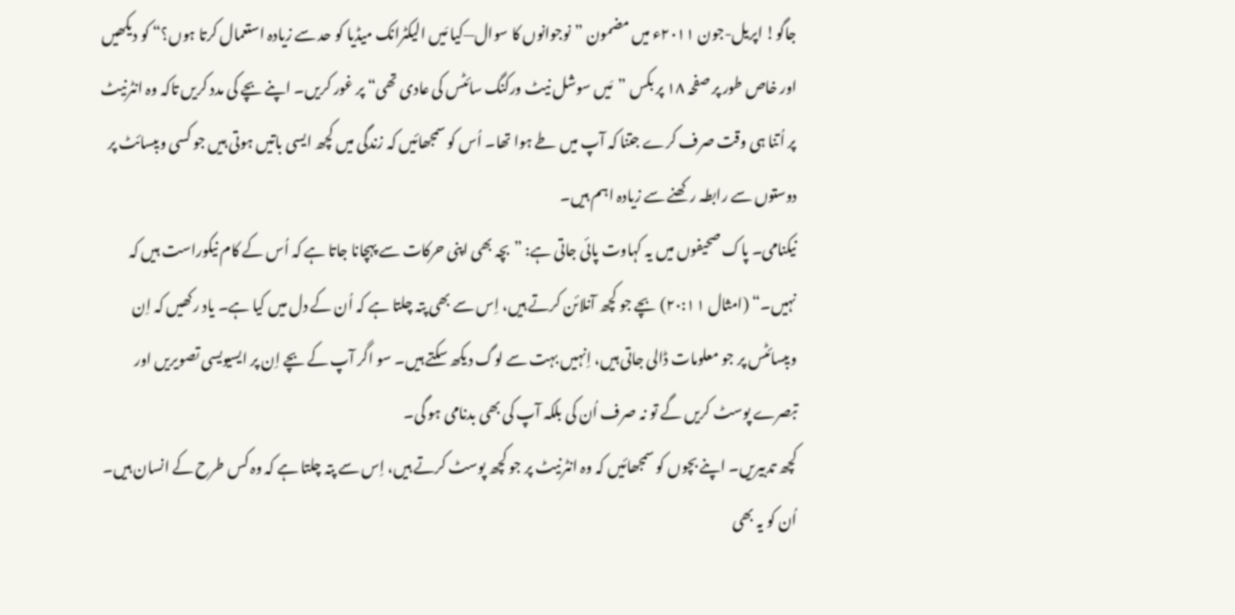جاگو! اپریل-جون ۲۰۱۱ء میں مضمون ”نوجوانوں کا سوال—کیا مَیں الیکٹرانک میڈیا کو حد سے زیادہ استعمال کرتا ہوں؟“ کو دیکھیں اور خاص طور پر صفحہ ۱۸ پر بکس ”مَیں سوشل نیٹ ورکنگ سائٹس کی عادی تھی“ پر غور کریں۔ اپنے بچے کی مدد کریں تاکہ وہ انٹرنیٹ پر اُتنا ہی وقت صرف کرے جتنا کہ آپ میں طے ہوا تھا۔ اُس کو سمجھائیں کہ زندگی میں کچھ ایسی باتیں ہوتی ہیں جو کسی ویبسائٹ پر دوستوں سے رابطہ رکھنے سے زیادہ اہم ہیں۔
نیکنامی۔ پاک صحیفوں میں یہ کہاوت پائی جاتی ہے: ”بچہ بھی اپنی حرکات سے پہچانا جاتا ہے کہ اُس کے کام نیکوراست ہیں کہ نہیں۔“ (امثال ۲۰:۱۱) بچے جو کچھ آنلائن کرتے ہیں، اِس سے بھی پتہ چلتا ہے کہ اُن کے دل میں کیا ہے۔ یاد رکھیں کہ اِن ویبسائٹس پر جو معلومات ڈالی جاتی ہیں، اِنہیں بہت سے لوگ دیکھ سکتے ہیں۔ سو اگر آپ کے بچے اِن پر ایسیویسی تصویریں اور تبصرے پوسٹ کریں گے تو نہ صرف اُن کی بلکہ آپ کی بھی بدنامی ہو گی۔
کچھ تدبیریں۔ اپنے بچوں کو سمجھائیں کہ وہ انٹرنیٹ پر جو کچھ پوسٹ کرتے ہیں، اِس سے پتہ چلتا ہے کہ وہ کس طرح کے انسان ہیں۔ اُن کو یہ بھی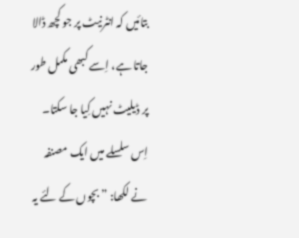بتائیں کہ انٹرنیٹ پر جو کچھ ڈالا جاتا ہے، اِسے کبھی مکمل طور پر ڈیلیٹ نہیں کِیا جا سکتا۔ اِس سلسلے میں ایک مصنفہ نے لکھا: ”بچوں کے لئے یہ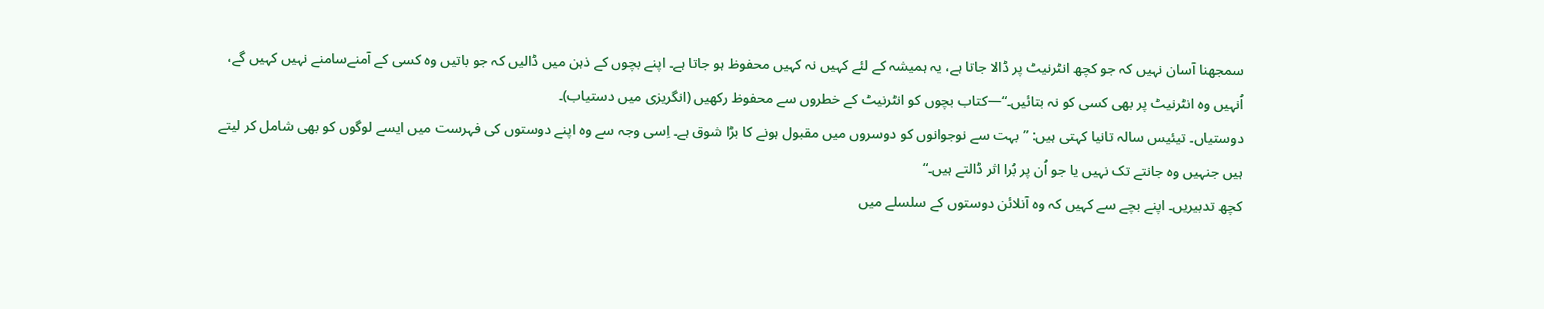سمجھنا آسان نہیں کہ جو کچھ انٹرنیٹ پر ڈالا جاتا ہے، یہ ہمیشہ کے لئے کہیں نہ کہیں محفوظ ہو جاتا ہے۔ اپنے بچوں کے ذہن میں ڈالیں کہ جو باتیں وہ کسی کے آمنےسامنے نہیں کہیں گے، اُنہیں وہ انٹرنیٹ پر بھی کسی کو نہ بتائیں۔“—کتاب بچوں کو انٹرنیٹ کے خطروں سے محفوظ رکھیں (انگریزی میں دستیاب)۔
دوستیاں۔ تیئیس سالہ تانیا کہتی ہیں: ”بہت سے نوجوانوں کو دوسروں میں مقبول ہونے کا بڑا شوق ہے۔ اِسی وجہ سے وہ اپنے دوستوں کی فہرست میں ایسے لوگوں کو بھی شامل کر لیتے ہیں جنہیں وہ جانتے تک نہیں یا جو اُن پر بُرا اثر ڈالتے ہیں۔“
کچھ تدبیریں۔ اپنے بچے سے کہیں کہ وہ آنلائن دوستوں کے سلسلے میں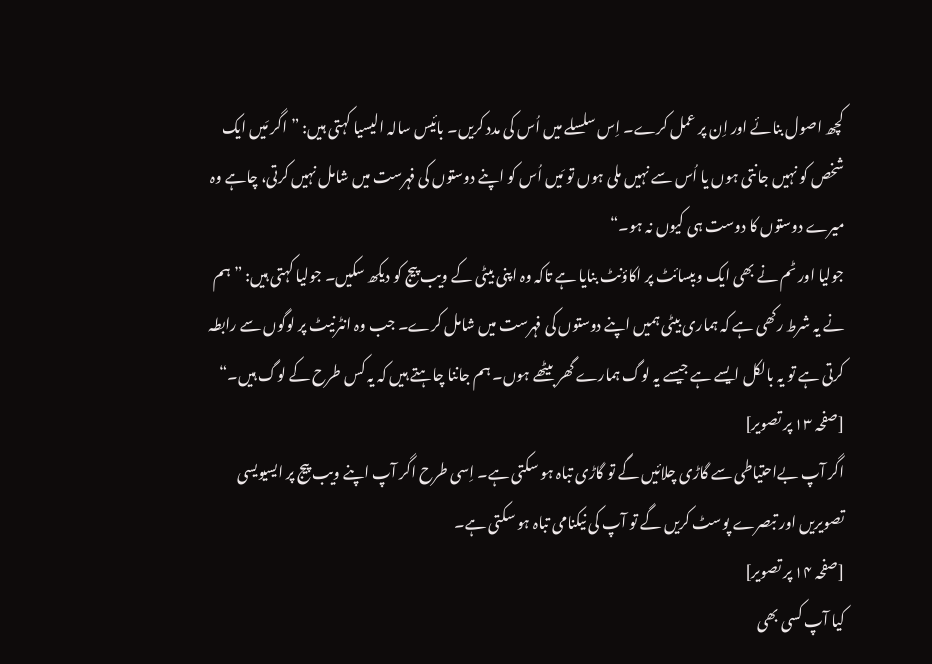کچھ اصول بنائے اور اِن پر عمل کرے۔ اِس سلسلے میں اُس کی مدد کریں۔ بائیس سالہ الیسیا کہتی ہیں: ”اگر مَیں ایک شخص کو نہیں جانتی ہوں یا اُس سے نہیں ملی ہوں تو مَیں اُس کو اپنے دوستوں کی فہرست میں شامل نہیں کرتی، چاہے وہ میرے دوستوں کا دوست ہی کیوں نہ ہو۔“
جولیا اور ٹم نے بھی ایک ویبسائٹ پر اکاؤنٹ بنایا ہے تاکہ وہ اپنی بیٹی کے ویب پیج کو دیکھ سکیں۔ جولیا کہتی ہیں: ”ہم نے یہ شرط رکھی ہے کہ ہماری بیٹی ہمیں اپنے دوستوں کی فہرست میں شامل کرے۔ جب وہ انٹرنیٹ پر لوگوں سے رابطہ کرتی ہے تو یہ بالکل ایسے ہے جیسے یہ لوگ ہمارے گھر بیٹھے ہوں۔ ہم جاننا چاہتے ہیں کہ یہ کس طرح کے لوگ ہیں۔“
[صفحہ ۱۳ پر تصویر]
اگر آپ بےاحتیاطی سے گاڑی چلائیں گے تو گاڑی تباہ ہو سکتی ہے۔ اِسی طرح اگر آپ اپنے ویب پیج پر ایسیویسی تصویریں اور تبصرے پوسٹ کریں گے تو آپ کی نیکنامی تباہ ہو سکتی ہے۔
[صفحہ ۱۴ پر تصویر]
کیا آپ کسی بھی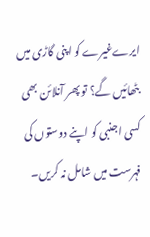ایرےغیرے کو اپنی گاڑی میں بٹھائیں گے؟ تو پھر آنلائن بھی کسی اجنبی کو اپنے دوستوں کی فہرست میں شامل نہ کریں۔